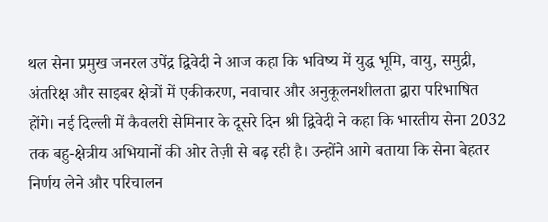थल सेना प्रमुख जनरल उपेंद्र द्विवेदी ने आज कहा कि भविष्य में युद्ध भूमि, वायु, समुद्री, अंतरिक्ष और साइबर क्षेत्रों में एकीकरण, नवाचार और अनुकूलनशीलता द्वारा परिभाषित होंगे। नई दिल्ली में कैवलरी सेमिनार के दूसरे दिन श्री द्विवेदी ने कहा कि भारतीय सेना 2032 तक बहु-क्षेत्रीय अभियानों की ओर तेज़ी से बढ़ रही है। उन्होंने आगे बताया कि सेना बेहतर निर्णय लेने और परिचालन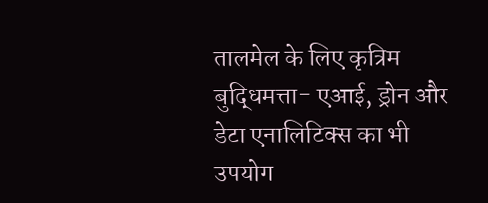तालमेल के लिए कृत्रिम बुद्धिमत्ता- एआई, ड्रोन और डेटा एनालिटिक्स का भी उपयोग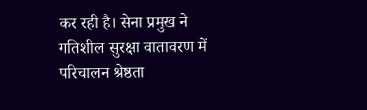कर रही है। सेना प्रमुख ने गतिशील सुरक्षा वातावरण में परिचालन श्रेष्ठता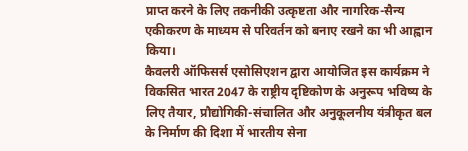प्राप्त करने के लिए तकनीकी उत्कृष्टता और नागरिक-सैन्य एकीकरण के माध्यम से परिवर्तन को बनाए रखने का भी आह्वान किया।
कैवलरी ऑफिसर्स एसोसिएशन द्वारा आयोजित इस कार्यक्रम ने विकसित भारत 2047 के राष्ट्रीय दृष्टिकोण के अनुरूप भविष्य के लिए तैयार, प्रौद्योगिकी-संचालित और अनुकूलनीय यंत्रीकृत बल के निर्माण की दिशा में भारतीय सेना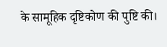के सामूहिक दृष्टिकोण की पुष्टि की।